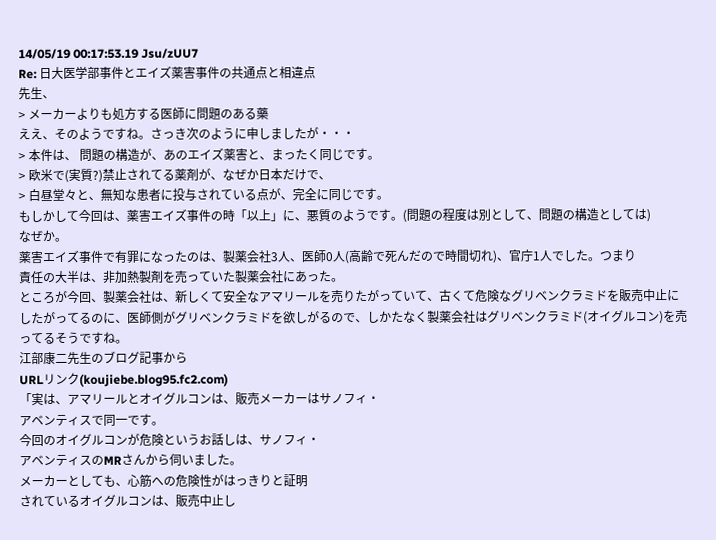14/05/19 00:17:53.19 Jsu/zUU7
Re: 日大医学部事件とエイズ薬害事件の共通点と相違点
先生、
> メーカーよりも処方する医師に問題のある藥
ええ、そのようですね。さっき次のように申しましたが・・・
> 本件は、 問題の構造が、あのエイズ薬害と、まったく同じです。
> 欧米で(実質?)禁止されてる薬剤が、なぜか日本だけで、
> 白昼堂々と、無知な患者に投与されている点が、完全に同じです。
もしかして今回は、薬害エイズ事件の時「以上」に、悪質のようです。(問題の程度は別として、問題の構造としては)
なぜか。
薬害エイズ事件で有罪になったのは、製薬会社3人、医師0人(高齢で死んだので時間切れ)、官庁1人でした。つまり
責任の大半は、非加熱製剤を売っていた製薬会社にあった。
ところが今回、製薬会社は、新しくて安全なアマリールを売りたがっていて、古くて危険なグリベンクラミドを販売中止に
したがってるのに、医師側がグリベンクラミドを欲しがるので、しかたなく製薬会社はグリベンクラミド(オイグルコン)を売
ってるそうですね。
江部康二先生のブログ記事から
URLリンク(koujiebe.blog95.fc2.com)
「実は、アマリールとオイグルコンは、販売メーカーはサノフィ・
アベンティスで同一です。
今回のオイグルコンが危険というお話しは、サノフィ・
アベンティスのMRさんから伺いました。
メーカーとしても、心筋への危険性がはっきりと証明
されているオイグルコンは、販売中止し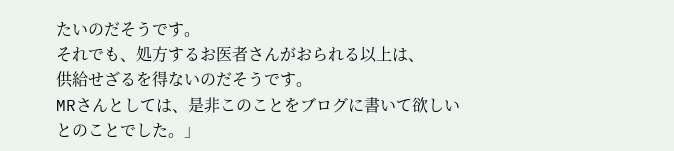たいのだそうです。
それでも、処方するお医者さんがおられる以上は、
供給せざるを得ないのだそうです。
MRさんとしては、是非このことをブログに書いて欲しい
とのことでした。」